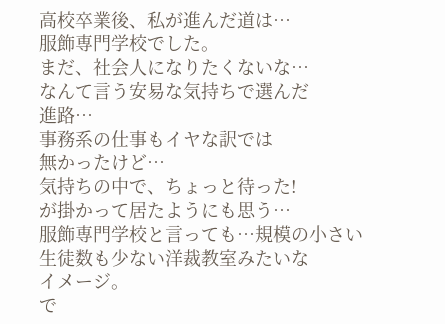高校卒業後、私が進んだ道は…
服飾専門学校でした。
まだ、社会人になりたくないな…
なんて言う安易な気持ちで選んだ
進路…
事務系の仕事もイヤな訳では
無かったけど…
気持ちの中で、ちょっと待った!
が掛かって居たようにも思う…
服飾専門学校と言っても…規模の小さい
生徒数も少ない洋裁教室みたいな
イメージ。
で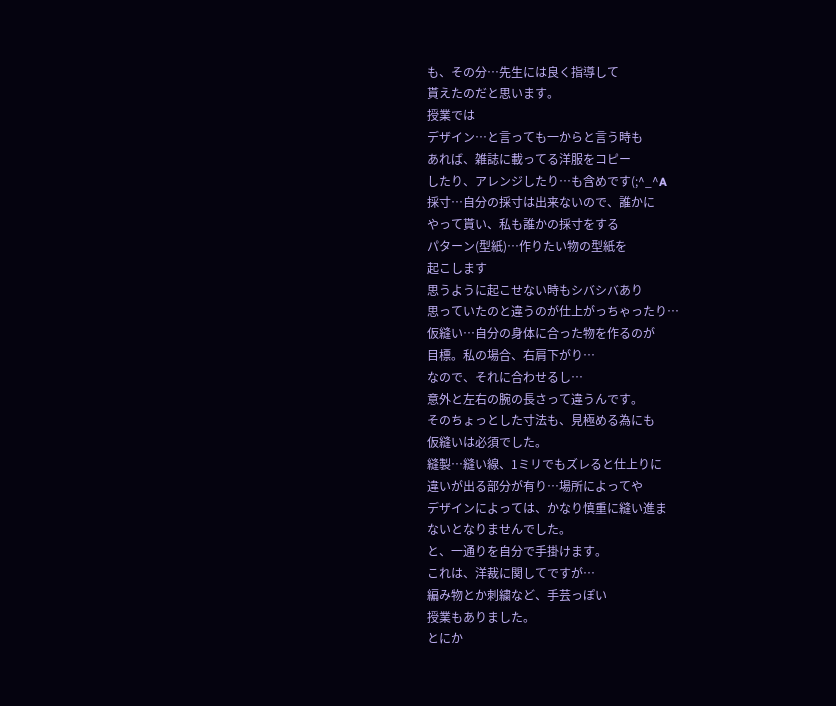も、その分…先生には良く指導して
貰えたのだと思います。
授業では
デザイン…と言っても一からと言う時も
あれば、雑誌に載ってる洋服をコピー
したり、アレンジしたり…も含めです(;^_^A
採寸…自分の採寸は出来ないので、誰かに
やって貰い、私も誰かの採寸をする
パターン(型紙)…作りたい物の型紙を
起こします
思うように起こせない時もシバシバあり
思っていたのと違うのが仕上がっちゃったり…
仮縫い…自分の身体に合った物を作るのが
目標。私の場合、右肩下がり…
なので、それに合わせるし…
意外と左右の腕の長さって違うんです。
そのちょっとした寸法も、見極める為にも
仮縫いは必須でした。
縫製…縫い線、1ミリでもズレると仕上りに
違いが出る部分が有り…場所によってや
デザインによっては、かなり慎重に縫い進ま
ないとなりませんでした。
と、一通りを自分で手掛けます。
これは、洋裁に関してですが…
編み物とか刺繍など、手芸っぽい
授業もありました。
とにか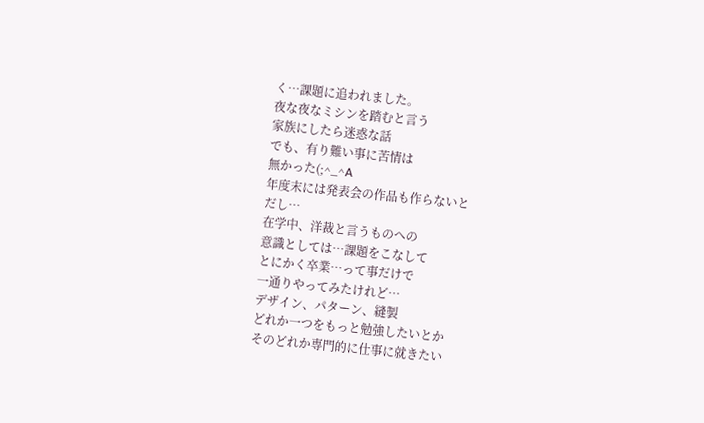く…課題に追われました。
夜な夜なミシンを踏むと言う
家族にしたら迷惑な話
でも、有り難い事に苦情は
無かった(;^_^A
年度末には発表会の作品も作らないと
だし…
在学中、洋裁と言うものへの
意識としては…課題をこなして
とにかく卒業…って事だけで
一通りやってみたけれど…
デザイン、パターン、縫製
どれか一つをもっと勉強したいとか
そのどれか専門的に仕事に就きたい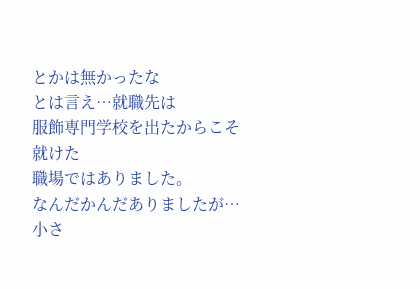とかは無かったな
とは言え…就職先は
服飾専門学校を出たからこそ就けた
職場ではありました。
なんだかんだありましたが…
小さ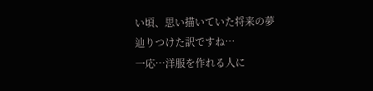い頃、思い描いていた将来の夢
辿りつけた訳ですね…
一応…洋服を作れる人に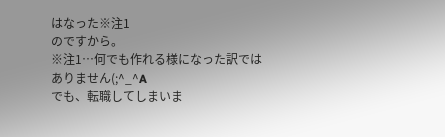はなった※注1
のですから。
※注1…何でも作れる様になった訳では
ありません(;^_^A
でも、転職してしまいま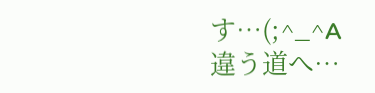す…(;^_^A
違う道へ…